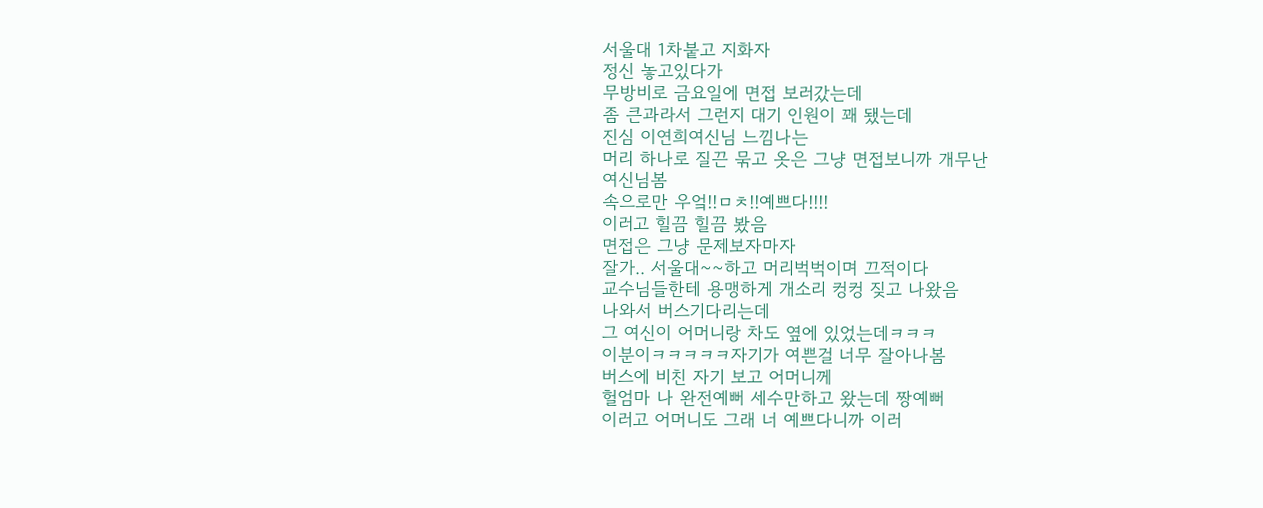서울대 1차붙고 지화자
정신 놓고있다가
무방비로 금요일에 면접 보러갔는데
좀 큰과라서 그런지 대기 인원이 꽤 됐는데
진심 이연희여신님 느낌나는
머리 하나로 질끈 묶고 옷은 그냥 면접보니까 개무난
여신님봄
속으로만 우엌!!ㅁㅊ!!예쁘다!!!!
이러고 힐끔 힐끔 봤음
면접은 그냥 문제보자마자
잘가.. 서울대~~하고 머리벅벅이며 끄적이다
교수님들한테 용맹하게 개소리 컹컹 짖고 나왔음
나와서 버스기다리는데
그 여신이 어머니랑 차도 옆에 있었는데ㅋㅋㅋ
이분이ㅋㅋㅋㅋㅋ자기가 여쁜걸 너무 잘아나봄
버스에 비친 자기 보고 어머니께
헐엄마 나 완전예뻐 세수만하고 왔는데 짱예뻐
이러고 어머니도 그래 너 예쁘다니까 이러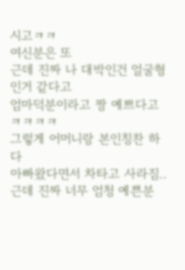시고ㅋㅋ
여신분은 또
근데 진짜 나 대박인건 얼굴형인거 같다고
엄마덕분이라고 짱 예쁘다고
ㅋㅋㅋㅋ
그렇게 어머니랑 본인칭찬 하다
아빠왔다면서 차타고 사라짐..
근데 진짜 너무 엄청 예쁜분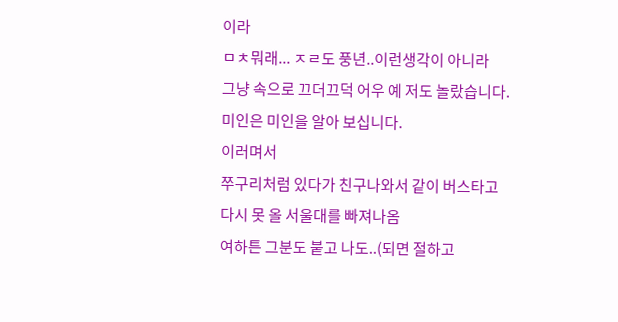이라
ㅁㅊ뭐래... ㅈㄹ도 풍년..이런생각이 아니라
그냥 속으로 끄더끄덕 어우 예 저도 놀랐습니다.
미인은 미인을 알아 보십니다.
이러며서
쭈구리처럼 있다가 친구나와서 같이 버스타고
다시 못 올 서울대를 빠져나옴
여하튼 그분도 붙고 나도..(되면 절하고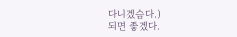다니겠슴다.)
되면 좋겠다.